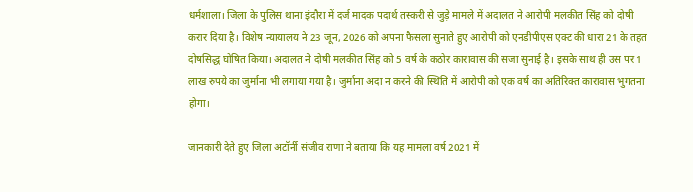धर्मशाला। जिला के पुलिस थाना इंदौरा में दर्ज मादक पदार्थ तस्करी से जुड़े मामले में अदालत ने आरोपी मलकीत सिंह को दोषी करार दिया है। विशेष न्यायालय ने 23 जून, 2026 को अपना फैसला सुनाते हुए आरोपी को एनडीपीएस एक्ट की धारा 21 के तहत दोषसिद्ध घोषित किया। अदालत ने दोषी मलकीत सिंह को 5 वर्ष के कठोर कारावास की सजा सुनाई है। इसके साथ ही उस पर 1 लाख रुपये का जुर्माना भी लगाया गया है। जुर्माना अदा न करने की स्थिति में आरोपी को एक वर्ष का अतिरिक्त कारावास भुगतना होगा।

जानकारी देते हुए जिला अटॉर्नी संजीव राणा ने बताया कि यह मामला वर्ष 2021 में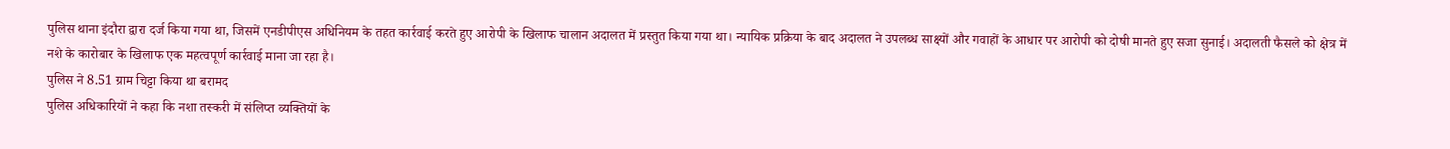पुलिस थाना इंदौरा द्वारा दर्ज किया गया था, जिसमें एनडीपीएस अधिनियम के तहत कार्रवाई करते हुए आरोपी के खिलाफ चालान अदालत में प्रस्तुत किया गया था। न्यायिक प्रक्रिया के बाद अदालत ने उपलब्ध साक्ष्यों और गवाहों के आधार पर आरोपी को दोषी मानते हुए सजा सुनाई। अदालती फैसले को क्षेत्र में नशे के कारोबार के खिलाफ एक महत्वपूर्ण कार्रवाई माना जा रहा है।
पुलिस ने 8.51 ग्राम चिट्टा किया था बरामद
पुलिस अधिकारियों ने कहा कि नशा तस्करी में संलिप्त व्यक्तियों के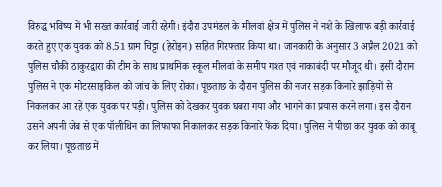विरुद्ध भविष्य में भी सख्त कार्रवाई जारी रहेगी। इंदौरा उपमंडल के मीलवां क्षेत्र में पुलिस ने नशे के खिलाफ बड़ी कार्रवाई करते हुए एक युवक को 8.51 ग्राम चिट्टा (हेरोइन) सहित गिरफ्तार किया था। जानकारी के अनुसार 3 अप्रैल 2021 को पुलिस चौकी ठाकुरद्वारा की टीम के साथ प्राथमिक स्कूल मीलवां के समीप गश्त एवं नाकाबंदी पर मौजूद थी। इसी दौरान पुलिस ने एक मोटरसाइकिल को जांच के लिए रोका। पूछताछ के दौरान पुलिस की नजर सड़क किनारे झाड़ियों से निकलकर आ रहे एक युवक पर पड़ी। पुलिस को देखकर युवक घबरा गया और भागने का प्रयास करने लगा। इस दौरान उसने अपनी जेब से एक पॉलीथिन का लिफाफा निकालकर सड़क किनारे फेंक दिया। पुलिस ने पीछा कर युवक को काबू कर लिया। पूछताछ में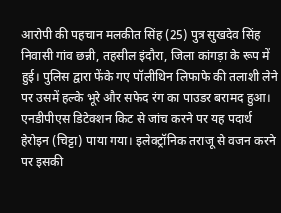आरोपी की पहचान मलकीत सिंह (25) पुत्र सुखदेव सिंह निवासी गांव छन्नी, तहसील इंदौरा, जिला कांगड़ा के रूप में हुई। पुलिस द्वारा फेंके गए पॉलीथिन लिफाफे की तलाशी लेने पर उसमें हल्के भूरे और सफेद रंग का पाउडर बरामद हुआ। एनडीपीएस डिटेक्शन किट से जांच करने पर यह पदार्थ हेरोइन (चिट्टा) पाया गया। इलेक्ट्रॉनिक तराजू से वजन करने पर इसकी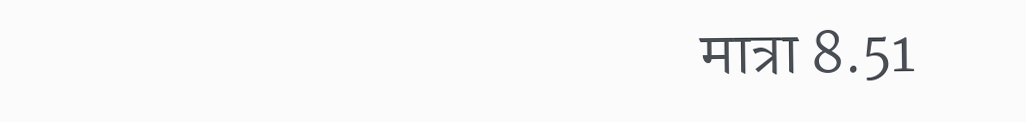मात्रा 8.51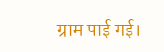ग्राम पाई गई।